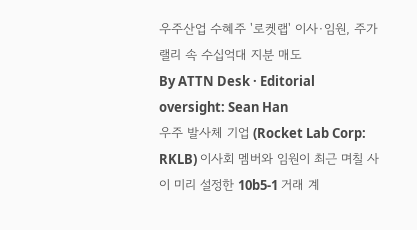우주산업 수혜주 '로켓랩' 이사·임원, 주가 랠리 속 수십억대 지분 매도
By ATTN Desk · Editorial oversight: Sean Han
우주 발사체 기업 (Rocket Lab Corp: RKLB) 이사회 멤버와 임원이 최근 며칠 사이 미리 설정한 10b5-1 거래 계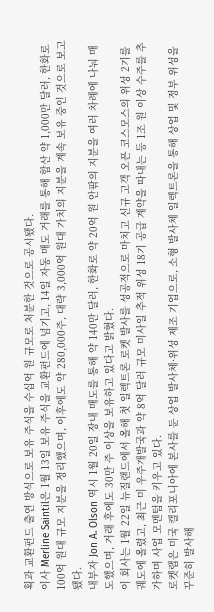획과 교환펀드 출연 방식으로 보유 주식을 수십억 원 규모로 처분한 것으로 공시됐다.
이사 Merline Saintil은 1월 13일 보유 주식을 교환펀드에 넘기고, 14일 자동 매도 거래를 통해 합산 약 1,000만 달러, 한화로 100억 원대 규모 지분을 정리했으며, 이후에도 약 280,000주, 대략 3,000억 원대 가치의 지분을 계속 보유 중인 것으로 보고됐다.
내부자 Jon A. Olson 역시 1월 20일 장내 매도를 통해 약 140만 달러, 한화로 약 20억 원 안팎의 지분을 여러 차례에 나눠 매도했으며, 거래 후에도 30만 주 이상을 보유하고 있다고 밝혔다.
이 회사는 1월 22일 뉴질랜드에서 올해 첫 일렉트론 로켓 발사를 성공적으로 마치고 신규 고객 오픈 코스모스의 위성 2기를 궤도에 올렸고, 최근 미 우주개발국과 약 8억 달러 규모 미사일 추적 위성 18기 공급 계약을 따내는 등 1조 원 이상 수주를 추가하며 사업 모멘텀을 키우고 있다.
로켓랩은 미국 캘리포니아에 본사를 둔 상업 발사체·위성 제조 기업으로, 소형 발사체 일렉트론을 통해 상업 및 정부 위성을 꾸준히 발사해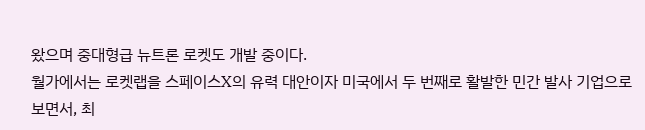왔으며 중대형급 뉴트론 로켓도 개발 중이다.
월가에서는 로켓랩을 스페이스X의 유력 대안이자 미국에서 두 번째로 활발한 민간 발사 기업으로 보면서, 최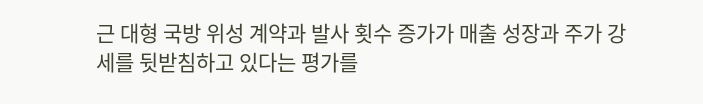근 대형 국방 위성 계약과 발사 횟수 증가가 매출 성장과 주가 강세를 뒷받침하고 있다는 평가를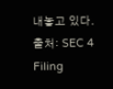내놓고 있다.
출처: SEC 4 Filing